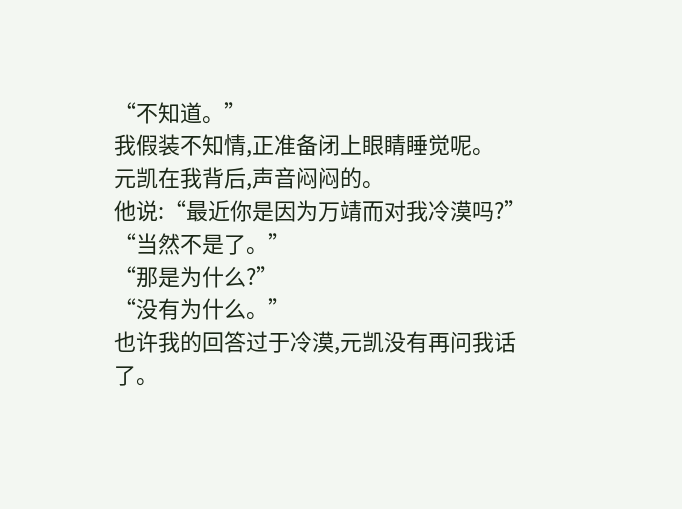“不知道。”
我假装不知情,正准备闭上眼睛睡觉呢。
元凯在我背后,声音闷闷的。
他说:“最近你是因为万靖而对我冷漠吗?”
“当然不是了。”
“那是为什么?”
“没有为什么。”
也许我的回答过于冷漠,元凯没有再问我话了。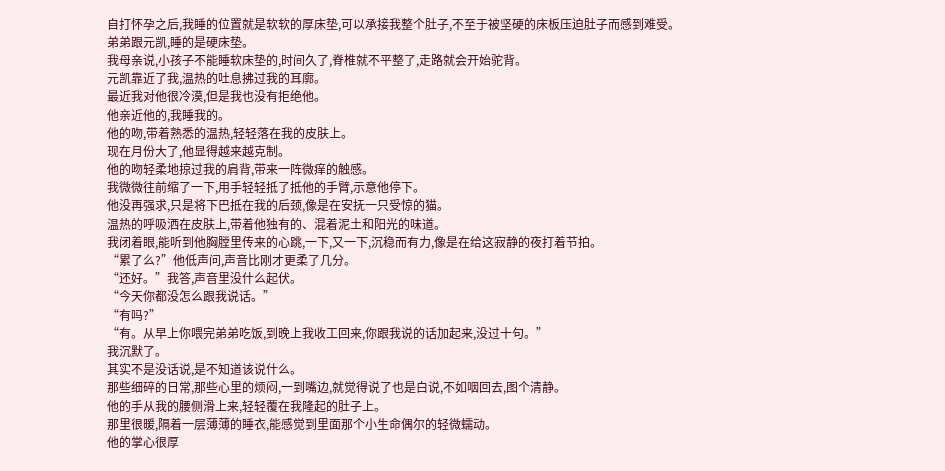自打怀孕之后,我睡的位置就是软软的厚床垫,可以承接我整个肚子,不至于被坚硬的床板压迫肚子而感到难受。
弟弟跟元凯,睡的是硬床垫。
我母亲说,小孩子不能睡软床垫的,时间久了,脊椎就不平整了,走路就会开始驼背。
元凯靠近了我,温热的吐息拂过我的耳廓。
最近我对他很冷漠,但是我也没有拒绝他。
他亲近他的,我睡我的。
他的吻,带着熟悉的温热,轻轻落在我的皮肤上。
现在月份大了,他显得越来越克制。
他的吻轻柔地掠过我的肩背,带来一阵微痒的触感。
我微微往前缩了一下,用手轻轻抵了抵他的手臂,示意他停下。
他没再强求,只是将下巴抵在我的后颈,像是在安抚一只受惊的猫。
温热的呼吸洒在皮肤上,带着他独有的、混着泥土和阳光的味道。
我闭着眼,能听到他胸膛里传来的心跳,一下,又一下,沉稳而有力,像是在给这寂静的夜打着节拍。
“累了么?”他低声问,声音比刚才更柔了几分。
“还好。”我答,声音里没什么起伏。
“今天你都没怎么跟我说话。”
“有吗?”
“有。从早上你喂完弟弟吃饭,到晚上我收工回来,你跟我说的话加起来,没过十句。”
我沉默了。
其实不是没话说,是不知道该说什么。
那些细碎的日常,那些心里的烦闷,一到嘴边,就觉得说了也是白说,不如咽回去,图个清静。
他的手从我的腰侧滑上来,轻轻覆在我隆起的肚子上。
那里很暖,隔着一层薄薄的睡衣,能感觉到里面那个小生命偶尔的轻微蠕动。
他的掌心很厚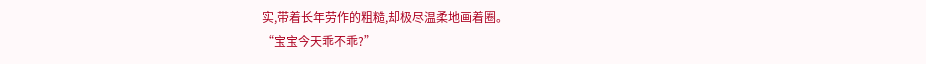实,带着长年劳作的粗糙,却极尽温柔地画着圈。
“宝宝今天乖不乖?”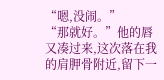“嗯,没闹。”
“那就好。”他的唇又凑过来,这次落在我的肩胛骨附近,留下一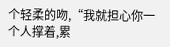个轻柔的吻,“我就担心你一个人撑着,累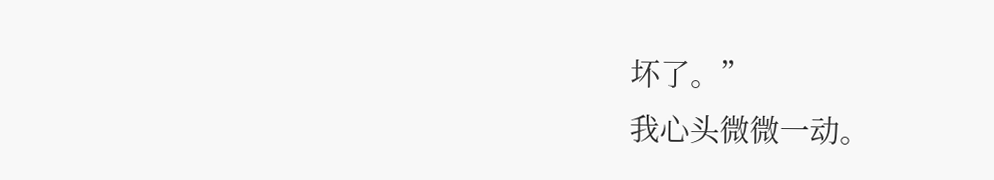坏了。”
我心头微微一动。